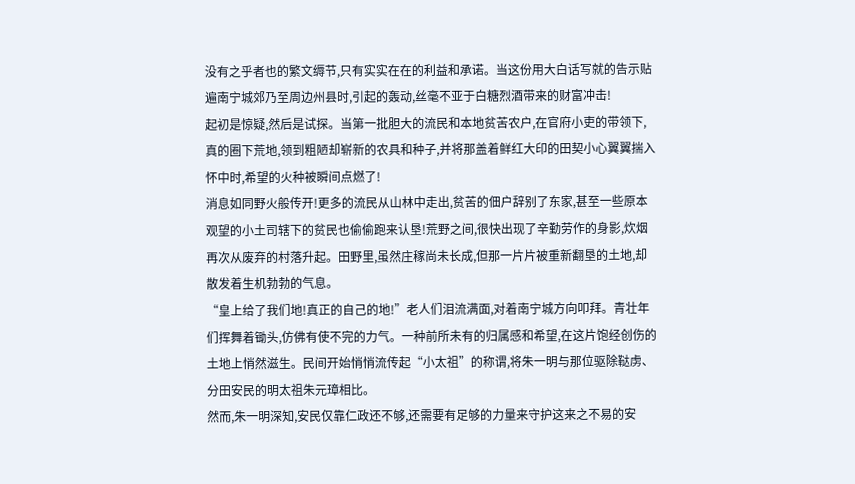没有之乎者也的繁文缛节,只有实实在在的利益和承诺。当这份用大白话写就的告示贴遍南宁城郊乃至周边州县时,引起的轰动,丝毫不亚于白糖烈酒带来的财富冲击!
起初是惊疑,然后是试探。当第一批胆大的流民和本地贫苦农户,在官府小吏的带领下,真的圈下荒地,领到粗陋却崭新的农具和种子,并将那盖着鲜红大印的田契小心翼翼揣入怀中时,希望的火种被瞬间点燃了!
消息如同野火般传开!更多的流民从山林中走出,贫苦的佃户辞别了东家,甚至一些原本观望的小土司辖下的贫民也偷偷跑来认垦!荒野之间,很快出现了辛勤劳作的身影,炊烟再次从废弃的村落升起。田野里,虽然庄稼尚未长成,但那一片片被重新翻垦的土地,却散发着生机勃勃的气息。
“皇上给了我们地!真正的自己的地!”老人们泪流满面,对着南宁城方向叩拜。青壮年们挥舞着锄头,仿佛有使不完的力气。一种前所未有的归属感和希望,在这片饱经创伤的土地上悄然滋生。民间开始悄悄流传起“小太祖”的称谓,将朱一明与那位驱除鞑虏、分田安民的明太祖朱元璋相比。
然而,朱一明深知,安民仅靠仁政还不够,还需要有足够的力量来守护这来之不易的安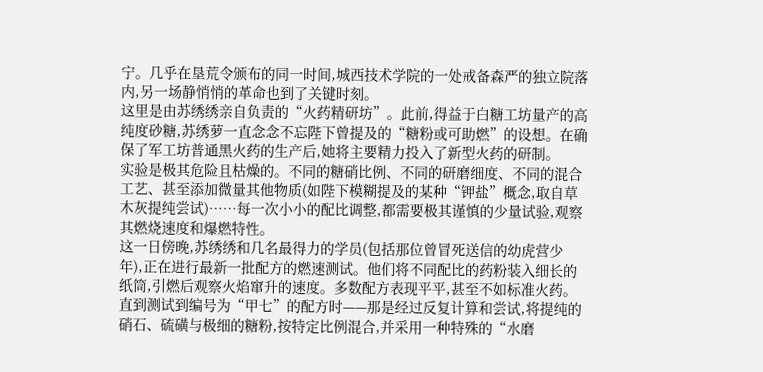宁。几乎在垦荒令颁布的同一时间,城西技术学院的一处戒备森严的独立院落内,另一场静悄悄的革命也到了关键时刻。
这里是由苏绣绣亲自负责的“火药精研坊”。此前,得益于白糖工坊量产的高纯度砂糖,苏绣萝一直念念不忘陛下曾提及的“糖粉或可助燃”的设想。在确保了军工坊普通黑火药的生产后,她将主要精力投入了新型火药的研制。
实验是极其危险且枯燥的。不同的糖硝比例、不同的研磨细度、不同的混合工艺、甚至添加微量其他物质(如陛下模糊提及的某种“钾盐”概念,取自草木灰提纯尝试)……每一次小小的配比调整,都需要极其谨慎的少量试验,观察其燃烧速度和爆燃特性。
这一日傍晚,苏绣绣和几名最得力的学员(包括那位曾冒死送信的幼虎营少年),正在进行最新一批配方的燃速测试。他们将不同配比的药粉装入细长的纸筒,引燃后观察火焰窜升的速度。多数配方表现平平,甚至不如标准火药。
直到测试到编号为“甲七”的配方时——那是经过反复计算和尝试,将提纯的硝石、硫磺与极细的糖粉,按特定比例混合,并采用一种特殊的“水磨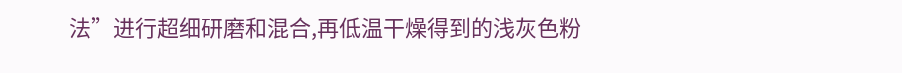法”进行超细研磨和混合,再低温干燥得到的浅灰色粉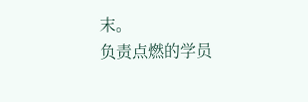末。
负责点燃的学员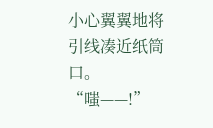小心翼翼地将引线凑近纸筒口。
“嗤——!”